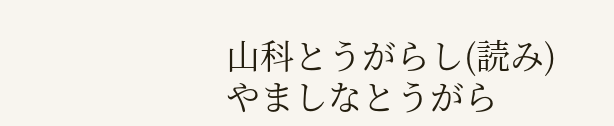山科とうがらし(読み)やましなとうがら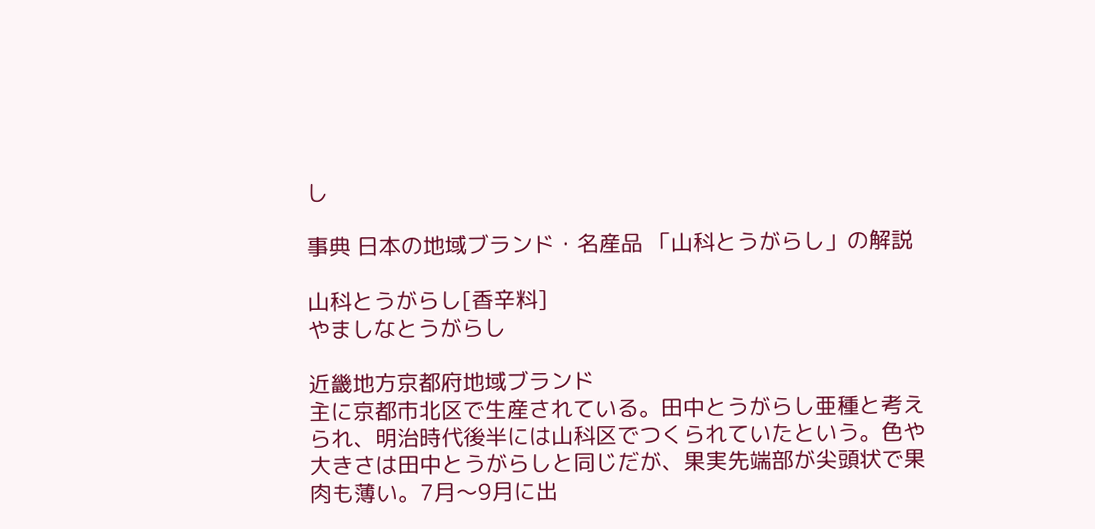し

事典 日本の地域ブランド・名産品 「山科とうがらし」の解説

山科とうがらし[香辛料]
やましなとうがらし

近畿地方京都府地域ブランド
主に京都市北区で生産されている。田中とうがらし亜種と考えられ、明治時代後半には山科区でつくられていたという。色や大きさは田中とうがらしと同じだが、果実先端部が尖頭状で果肉も薄い。7月〜9月に出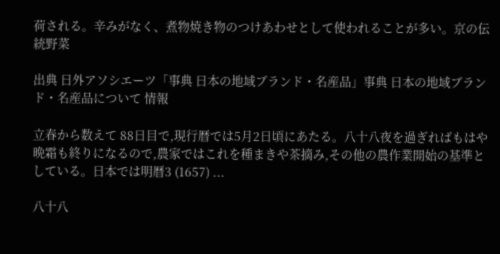荷される。辛みがなく、煮物焼き物のつけあわせとして使われることが多い。京の伝統野菜

出典 日外アソシエーツ「事典 日本の地域ブランド・名産品」事典 日本の地域ブランド・名産品について 情報

立春から数えて 88日目で,現行暦では5月2日頃にあたる。八十八夜を過ぎればもはや晩霜も終りになるので,農家ではこれを種まきや茶摘み,その他の農作業開始の基準としている。日本では明暦3 (1657) ...

八十八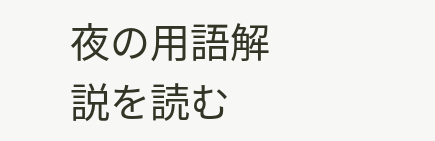夜の用語解説を読む